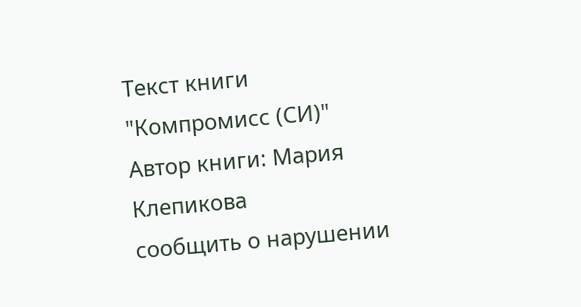Текст книги "Компромисс (СИ)"
Автор книги: Мария Клепикова
сообщить о нарушении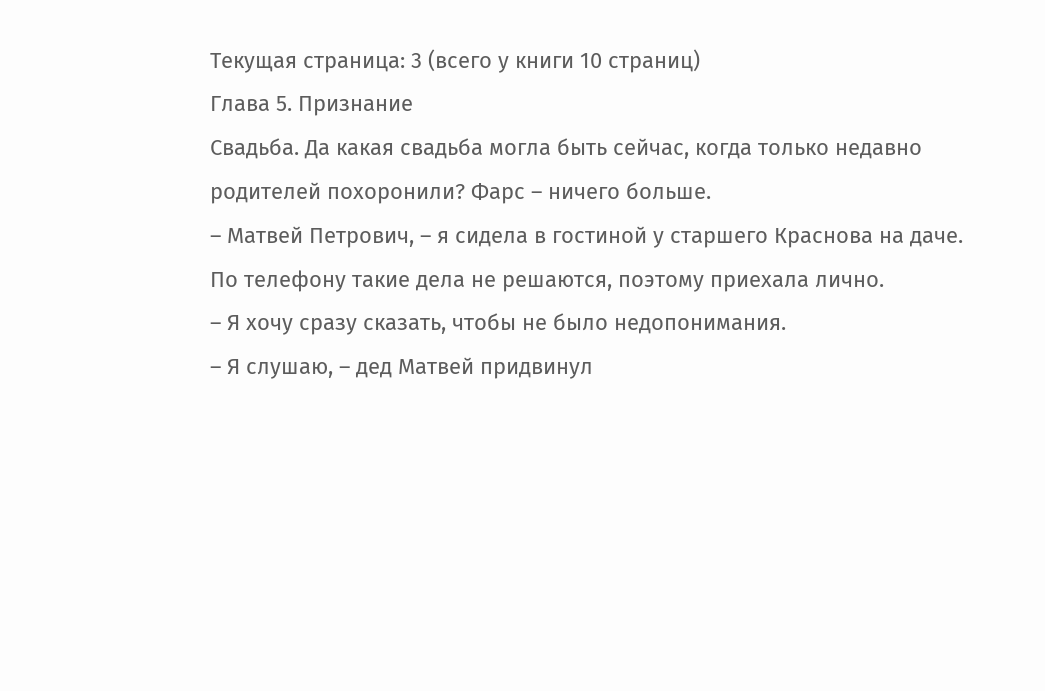Текущая страница: 3 (всего у книги 10 страниц)
Глава 5. Признание
Свадьба. Да какая свадьба могла быть сейчас, когда только недавно родителей похоронили? Фарс – ничего больше.
– Матвей Петрович, – я сидела в гостиной у старшего Краснова на даче.
По телефону такие дела не решаются, поэтому приехала лично.
– Я хочу сразу сказать, чтобы не было недопонимания.
– Я слушаю, – дед Матвей придвинул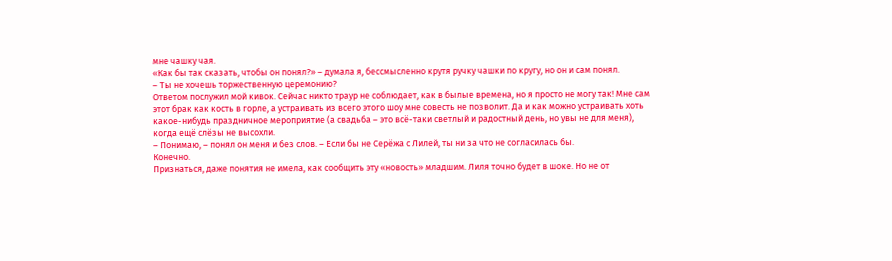мне чашку чая.
«Как бы так сказать, чтобы он понял?» – думала я, бессмысленно крутя ручку чашки по кругу, но он и сам понял.
– Ты не хочешь торжественную церемонию?
Ответом послужил мой кивок. Сейчас никто траур не соблюдает, как в былые времена, но я просто не могу так! Мне сам этот брак как кость в горле, а устраивать из всего этого шоу мне совесть не позволит. Да и как можно устраивать хоть какое-нибудь праздничное мероприятие (а свадьба – это всё-таки светлый и радостный день, но увы не для меня), когда ещё слёзы не высохли.
– Понимаю, – понял он меня и без слов. – Если бы не Серёжа с Лилей, ты ни за что не согласилась бы.
Конечно.
Признаться, даже понятия не имела, как сообщить эту «новость» младшим. Лиля точно будет в шоке. Но не от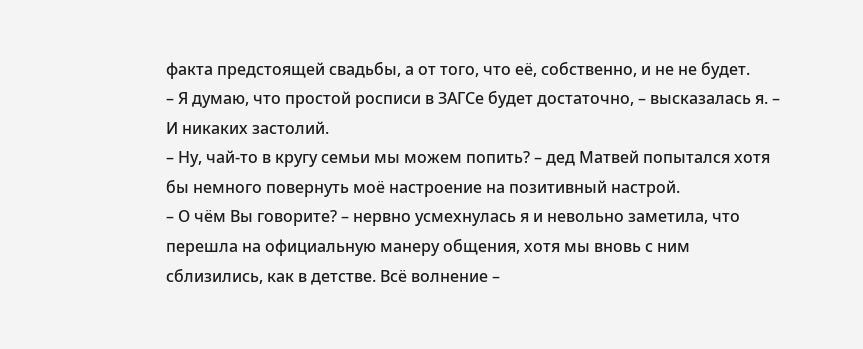факта предстоящей свадьбы, а от того, что её, собственно, и не не будет.
– Я думаю, что простой росписи в ЗАГСе будет достаточно, – высказалась я. – И никаких застолий.
– Ну, чай-то в кругу семьи мы можем попить? – дед Матвей попытался хотя бы немного повернуть моё настроение на позитивный настрой.
– О чём Вы говорите? – нервно усмехнулась я и невольно заметила, что перешла на официальную манеру общения, хотя мы вновь с ним сблизились, как в детстве. Всё волнение –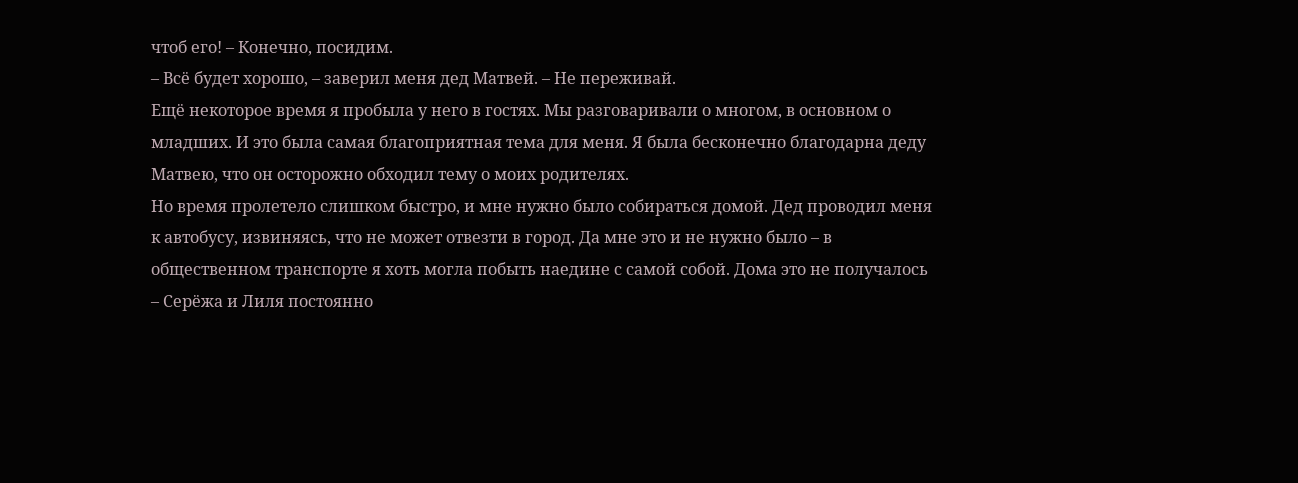чтоб его! – Конечно, посидим.
– Всё будет хорошо, – заверил меня дед Матвей. – Не переживай.
Ещё некоторое время я пробыла у него в гостях. Мы разговаривали о многом, в основном о младших. И это была самая благоприятная тема для меня. Я была бесконечно благодарна деду Матвею, что он осторожно обходил тему о моих родителях.
Но время пролетело слишком быстро, и мне нужно было собираться домой. Дед проводил меня к автобусу, извиняясь, что не может отвезти в город. Да мне это и не нужно было – в общественном транспорте я хоть могла побыть наедине с самой собой. Дома это не получалось – Серёжа и Лиля постоянно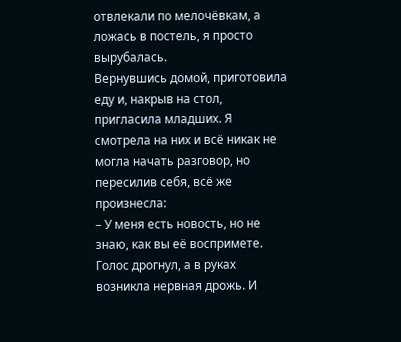отвлекали по мелочёвкам, а ложась в постель, я просто вырубалась.
Вернувшись домой, приготовила еду и, накрыв на стол, пригласила младших. Я смотрела на них и всё никак не могла начать разговор, но пересилив себя, всё же произнесла:
– У меня есть новость, но не знаю, как вы её воспримете.
Голос дрогнул, а в руках возникла нервная дрожь. И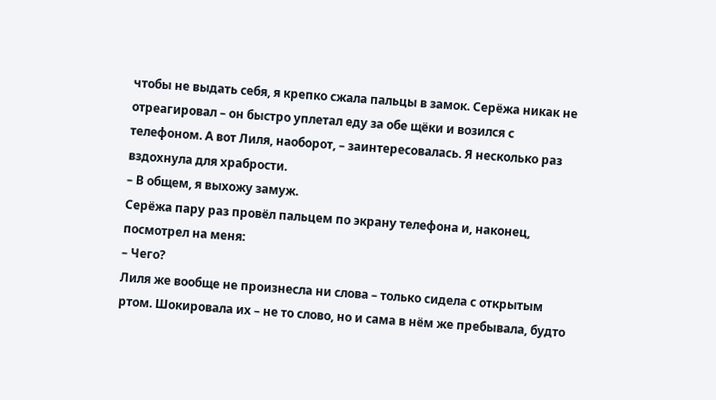чтобы не выдать себя, я крепко сжала пальцы в замок. Серёжа никак не отреагировал – он быстро уплетал еду за обе щёки и возился с телефоном. А вот Лиля, наоборот, – заинтересовалась. Я несколько раз вздохнула для храбрости.
– В общем, я выхожу замуж.
Серёжа пару раз провёл пальцем по экрану телефона и, наконец, посмотрел на меня:
– Чего?
Лиля же вообще не произнесла ни слова – только сидела с открытым ртом. Шокировала их – не то слово, но и сама в нём же пребывала, будто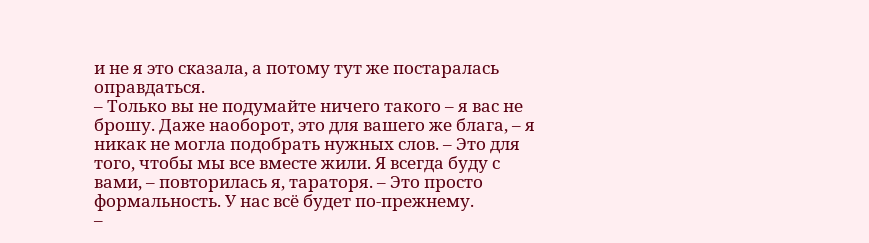и не я это сказала, а потому тут же постаралась оправдаться.
– Только вы не подумайте ничего такого – я вас не брошу. Даже наоборот, это для вашего же блага, – я никак не могла подобрать нужных слов. – Это для того, чтобы мы все вместе жили. Я всегда буду с вами, – повторилась я, тараторя. – Это просто формальность. У нас всё будет по-прежнему.
–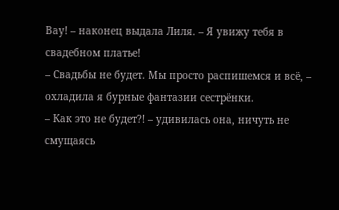Вау! – наконец выдала Лиля. – Я увижу тебя в свадебном платье!
– Свадьбы не будет. Мы просто распишемся и всё, – охладила я бурные фантазии сестрёнки.
– Как это не будет?! – удивилась она, ничуть не смущаясь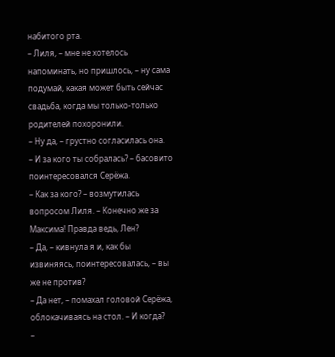набитого рта.
– Лиля, – мне не хотелось напоминать, но пришлось, – ну сама подумай, какая может быть сейчас свадьба, когда мы только-только родителей похоронили.
– Ну да, – грустно согласилась она.
– И за кого ты собралась? – басовито поинтересовался Серёжа.
– Как за кого? – возмутилась вопросом Лиля. – Конечно же за Максима! Правда ведь, Лен?
– Да, – кивнула я и, как бы извиняясь, поинтересовалась, – вы же не против?
– Да нет, – помахал головой Серёжа, облокачиваясь на стол. – И когда?
–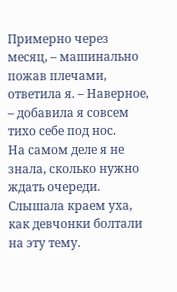Примерно через месяц, – машинально пожав плечами, ответила я. – Наверное, – добавила я совсем тихо себе под нос.
На самом деле я не знала, сколько нужно ждать очереди. Слышала краем уха, как девчонки болтали на эту тему.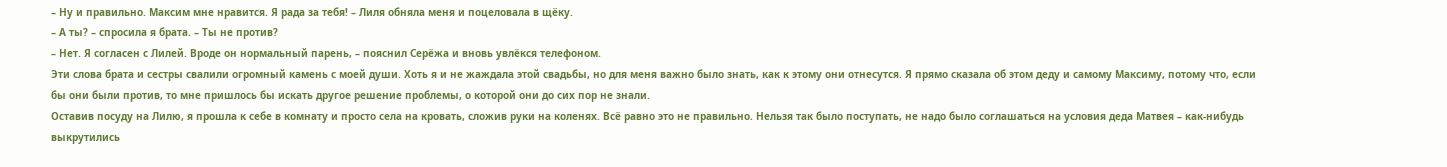– Ну и правильно. Максим мне нравится. Я рада за тебя! – Лиля обняла меня и поцеловала в щёку.
– А ты? – спросила я брата. – Ты не против?
– Нет. Я согласен с Лилей. Вроде он нормальный парень, – пояснил Серёжа и вновь увлёкся телефоном.
Эти слова брата и сестры свалили огромный камень с моей души. Хоть я и не жаждала этой свадьбы, но для меня важно было знать, как к этому они отнесутся. Я прямо сказала об этом деду и самому Максиму, потому что, если бы они были против, то мне пришлось бы искать другое решение проблемы, о которой они до сих пор не знали.
Оставив посуду на Лилю, я прошла к себе в комнату и просто села на кровать, сложив руки на коленях. Всё равно это не правильно. Нельзя так было поступать, не надо было соглашаться на условия деда Матвея – как-нибудь выкрутились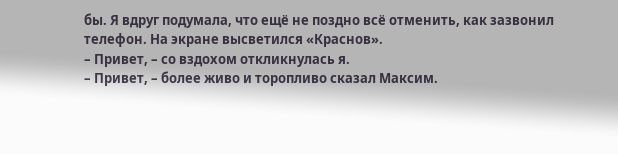бы. Я вдруг подумала, что ещё не поздно всё отменить, как зазвонил телефон. На экране высветился «Краснов».
– Привет, – со вздохом откликнулась я.
– Привет, – более живо и торопливо сказал Максим.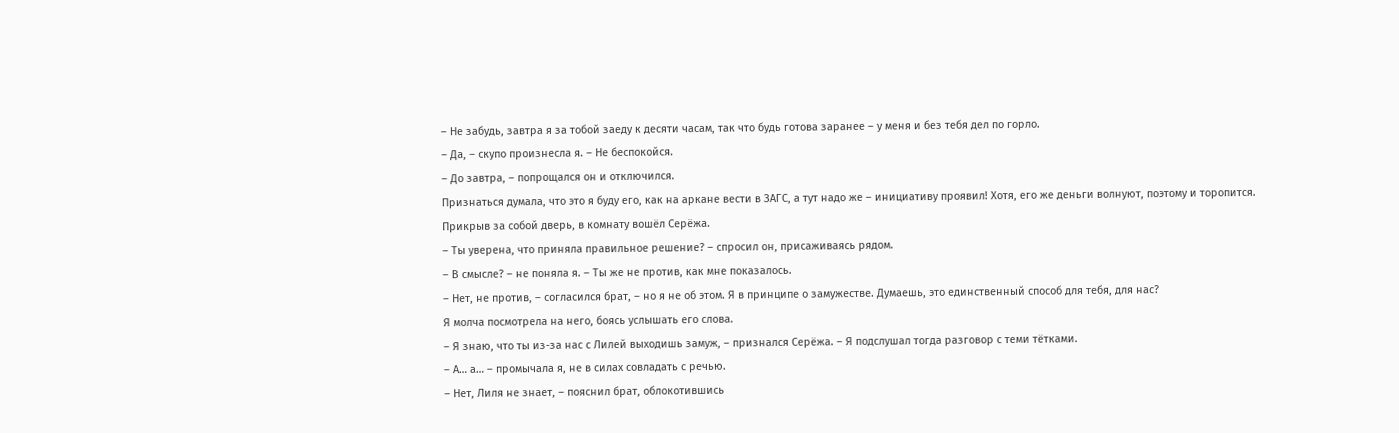– Не забудь, завтра я за тобой заеду к десяти часам, так что будь готова заранее – у меня и без тебя дел по горло.
– Да, – скупо произнесла я. – Не беспокойся.
– До завтра, – попрощался он и отключился.
Признаться думала, что это я буду его, как на аркане вести в ЗАГС, а тут надо же – инициативу проявил! Хотя, его же деньги волнуют, поэтому и торопится.
Прикрыв за собой дверь, в комнату вошёл Серёжа.
– Ты уверена, что приняла правильное решение? – спросил он, присаживаясь рядом.
– В смысле? – не поняла я. – Ты же не против, как мне показалось.
– Нет, не против, – согласился брат, – но я не об этом. Я в принципе о замужестве. Думаешь, это единственный способ для тебя, для нас?
Я молча посмотрела на него, боясь услышать его слова.
– Я знаю, что ты из-за нас с Лилей выходишь замуж, – признался Серёжа. – Я подслушал тогда разговор с теми тётками.
– А… а… – промычала я, не в силах совладать с речью.
– Нет, Лиля не знает, – пояснил брат, облокотившись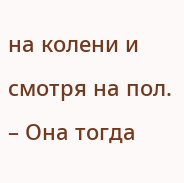на колени и смотря на пол. – Она тогда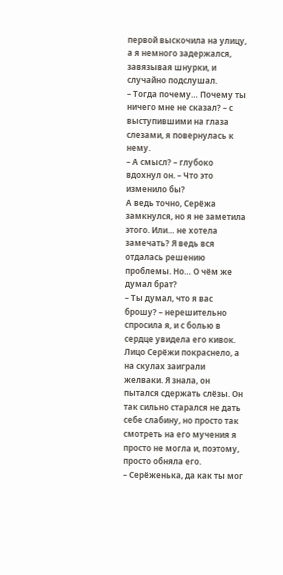первой выскочила на улицу, а я немного задержался, завязывая шнурки, и случайно подслушал.
– Тогда почему… Почему ты ничего мне не сказал? – с выступившими на глаза слезами, я повернулась к нему.
– А смысл? – глубоко вдохнул он. – Что это изменило бы?
А ведь точно, Серёжа замкнулся, но я не заметила этого. Или… не хотела замечать? Я ведь вся отдалась решению проблемы. Но… О чём же думал брат?
– Ты думал, что я вас брошу? – нерешительно спросила я, и с болью в сердце увидела его кивок.
Лицо Серёжи покраснело, а на скулах заиграли желваки. Я знала, он пытался сдержать слёзы. Он так сильно старался не дать себе слабину, но просто так смотреть на его мучения я просто не могла и, поэтому, просто обняла его.
– Серёженька, да как ты мог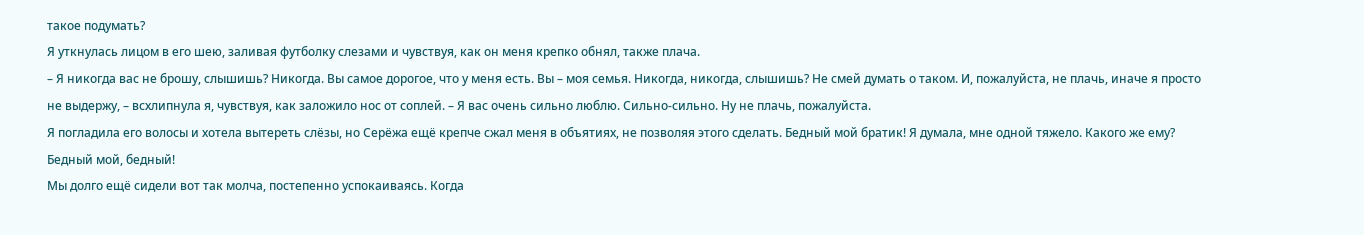такое подумать?
Я уткнулась лицом в его шею, заливая футболку слезами и чувствуя, как он меня крепко обнял, также плача.
– Я никогда вас не брошу, слышишь? Никогда. Вы самое дорогое, что у меня есть. Вы – моя семья. Никогда, никогда, слышишь? Не смей думать о таком. И, пожалуйста, не плачь, иначе я просто не выдержу, – всхлипнула я, чувствуя, как заложило нос от соплей. – Я вас очень сильно люблю. Сильно-сильно. Ну не плачь, пожалуйста.
Я погладила его волосы и хотела вытереть слёзы, но Серёжа ещё крепче сжал меня в объятиях, не позволяя этого сделать. Бедный мой братик! Я думала, мне одной тяжело. Какого же ему? Бедный мой, бедный!
Мы долго ещё сидели вот так молча, постепенно успокаиваясь. Когда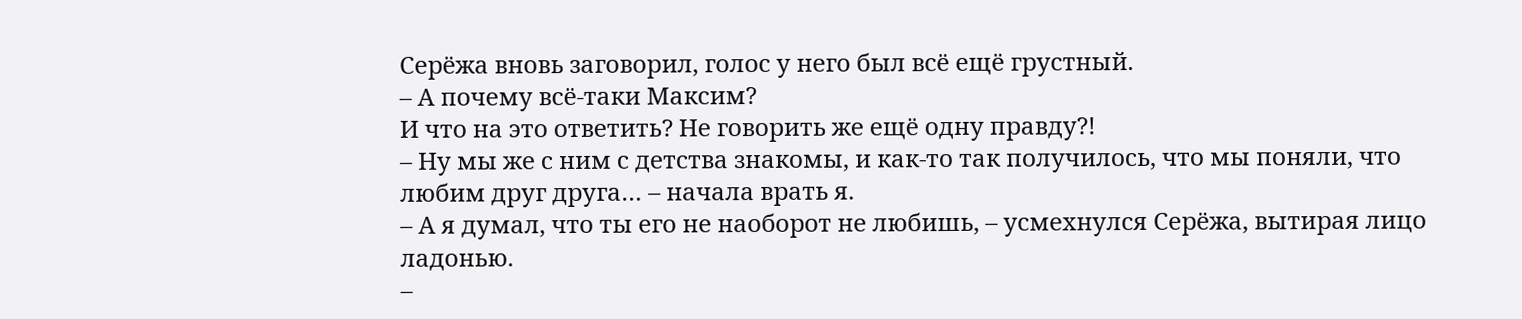Серёжа вновь заговорил, голос у него был всё ещё грустный.
– А почему всё-таки Максим?
И что на это ответить? Не говорить же ещё одну правду?!
– Ну мы же с ним с детства знакомы, и как-то так получилось, что мы поняли, что любим друг друга… – начала врать я.
– А я думал, что ты его не наоборот не любишь, – усмехнулся Серёжа, вытирая лицо ладонью.
–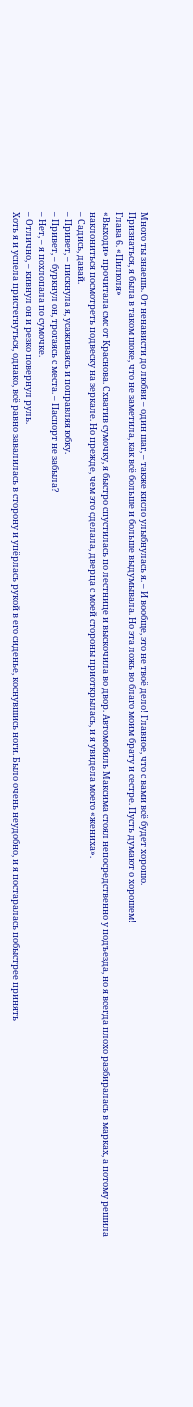Много ты знаешь. От ненависти до любви – один шаг, – также кисло улыбнулась я. – И вообще, это не твоё дело! Главное, что с вами всё будет хорошо.
Признаться, я была в таком шоке, что не заметила, как всё больше и больше выдумывала. Но эта ложь во благо моим брату и сестре. Пусть думают о хорошем!
Глава 6. «Пилюля»
«Выходи» прочитала смс от Краснова. Схватив сумочку, я быстро спустилась по лестнице и выскочила во двор. Автомобиль Максима стоял непосредственно у подъезда, но я всегда плохо разбиралась в марках, а потому решила наклониться посмотреть подвеску на зеркале. Но прежде, чем это сделала, дверца с моей стороны приоткрылась, и я увидела моего «жениха».
– Садись, давай.
– Привет, – пискнула я, усаживаясь и поправляя юбку.
– Привет, – буркнул он, трогаясь с места. – Паспорт не забыла?
– Нет, – я похлопала по сумочке.
– Отлично, – кивнул он и резко повернул руль.
Хоть я и успела пристегнуться, однако, всё равно завалилась в сторону и упёрлась рукой в его сиденье, коснувшись ноги. Было очень неудобно, и я постаралась побыстрее принять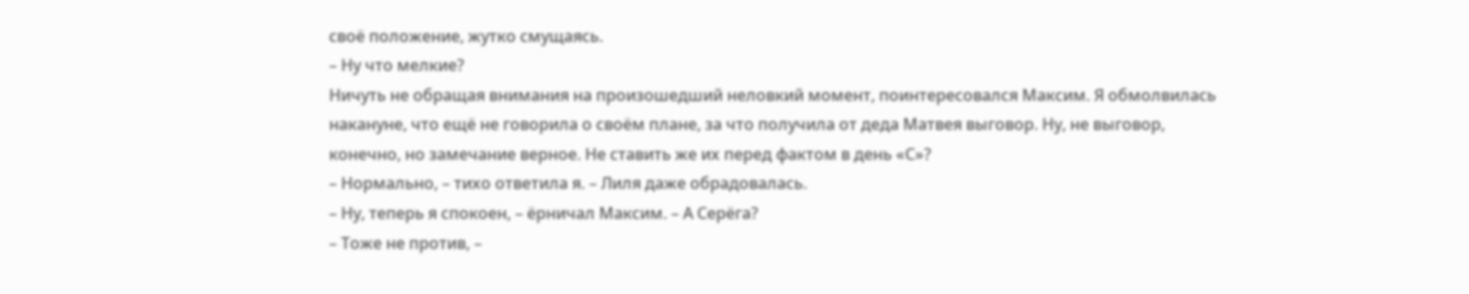своё положение, жутко смущаясь.
– Ну что мелкие?
Ничуть не обращая внимания на произошедший неловкий момент, поинтересовался Максим. Я обмолвилась накануне, что ещё не говорила о своём плане, за что получила от деда Матвея выговор. Ну, не выговор, конечно, но замечание верное. Не ставить же их перед фактом в день «С»?
– Нормально, – тихо ответила я. – Лиля даже обрадовалась.
– Ну, теперь я спокоен, – ёрничал Максим. – А Серёга?
– Тоже не против, –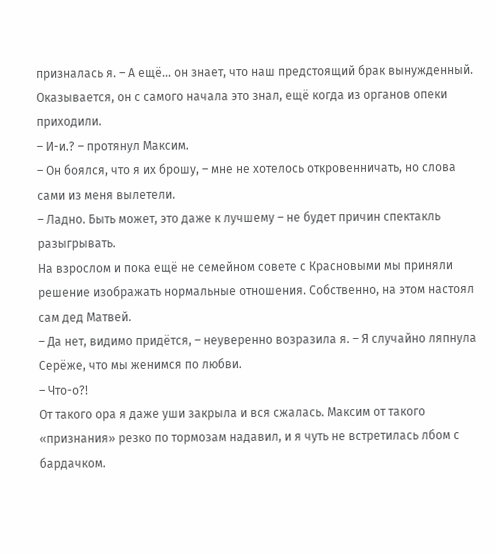призналась я. – А ещё… он знает, что наш предстоящий брак вынужденный. Оказывается, он с самого начала это знал, ещё когда из органов опеки приходили.
– И-и.? – протянул Максим.
– Он боялся, что я их брошу, – мне не хотелось откровенничать, но слова сами из меня вылетели.
– Ладно. Быть может, это даже к лучшему – не будет причин спектакль разыгрывать.
На взрослом и пока ещё не семейном совете с Красновыми мы приняли решение изображать нормальные отношения. Собственно, на этом настоял сам дед Матвей.
– Да нет, видимо придётся, – неуверенно возразила я. – Я случайно ляпнула Серёже, что мы женимся по любви.
– Что-о?!
От такого ора я даже уши закрыла и вся сжалась. Максим от такого «признания» резко по тормозам надавил, и я чуть не встретилась лбом с бардачком.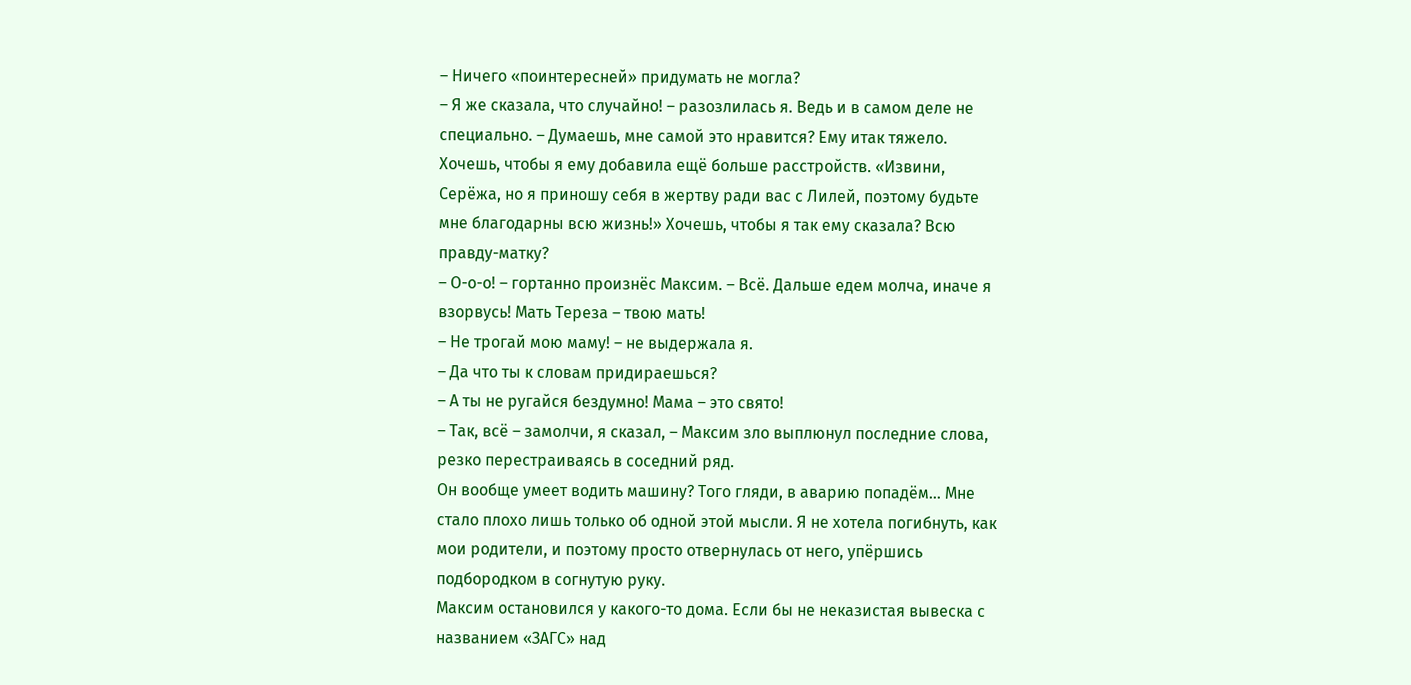– Ничего «поинтересней» придумать не могла?
– Я же сказала, что случайно! – разозлилась я. Ведь и в самом деле не специально. – Думаешь, мне самой это нравится? Ему итак тяжело. Хочешь, чтобы я ему добавила ещё больше расстройств. «Извини, Серёжа, но я приношу себя в жертву ради вас с Лилей, поэтому будьте мне благодарны всю жизнь!» Хочешь, чтобы я так ему сказала? Всю правду-матку?
– О-о-о! – гортанно произнёс Максим. – Всё. Дальше едем молча, иначе я взорвусь! Мать Тереза – твою мать!
– Не трогай мою маму! – не выдержала я.
– Да что ты к словам придираешься?
– А ты не ругайся бездумно! Мама – это свято!
– Так, всё – замолчи, я сказал, – Максим зло выплюнул последние слова, резко перестраиваясь в соседний ряд.
Он вообще умеет водить машину? Того гляди, в аварию попадём… Мне стало плохо лишь только об одной этой мысли. Я не хотела погибнуть, как мои родители, и поэтому просто отвернулась от него, упёршись подбородком в согнутую руку.
Максим остановился у какого-то дома. Если бы не неказистая вывеска с названием «ЗАГС» над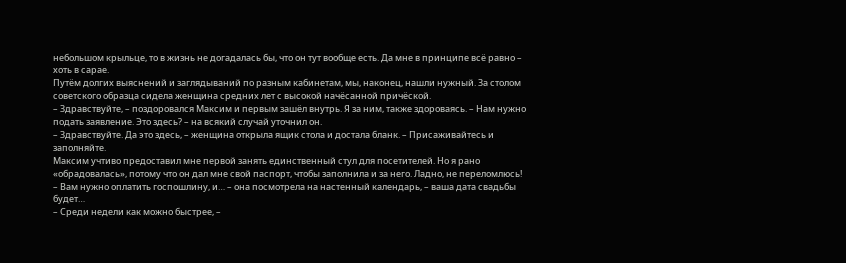небольшом крыльце, то в жизнь не догадалась бы, что он тут вообще есть. Да мне в принципе всё равно – хоть в сарае.
Путём долгих выяснений и заглядываний по разным кабинетам, мы, наконец, нашли нужный. За столом советского образца сидела женщина средних лет с высокой начёсанной причёской.
– Здравствуйте, – поздоровался Максим и первым зашёл внутрь. Я за ним, также здороваясь. – Нам нужно подать заявление. Это здесь? – на всякий случай уточнил он.
– Здравствуйте. Да это здесь, – женщина открыла ящик стола и достала бланк. – Присаживайтесь и заполняйте.
Максим учтиво предоставил мне первой занять единственный стул для посетителей. Но я рано «обрадовалась», потому что он дал мне свой паспорт, чтобы заполнила и за него. Ладно, не переломлюсь!
– Вам нужно оплатить госпошлину, и… – она посмотрела на настенный календарь, – ваша дата свадьбы будет…
– Среди недели как можно быстрее, –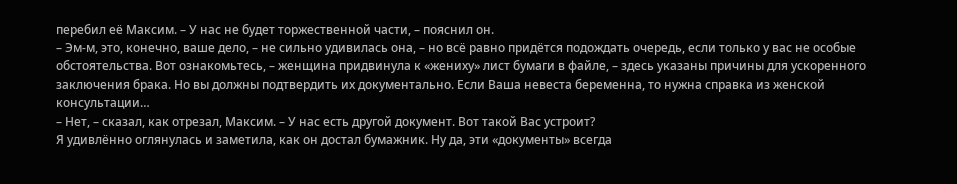перебил её Максим. – У нас не будет торжественной части, – пояснил он.
– Эм-м, это, конечно, ваше дело, – не сильно удивилась она, – но всё равно придётся подождать очередь, если только у вас не особые обстоятельства. Вот ознакомьтесь, – женщина придвинула к «жениху» лист бумаги в файле, – здесь указаны причины для ускоренного заключения брака. Но вы должны подтвердить их документально. Если Ваша невеста беременна, то нужна справка из женской консультации…
– Нет, – сказал, как отрезал, Максим. – У нас есть другой документ. Вот такой Вас устроит?
Я удивлённо оглянулась и заметила, как он достал бумажник. Ну да, эти «документы» всегда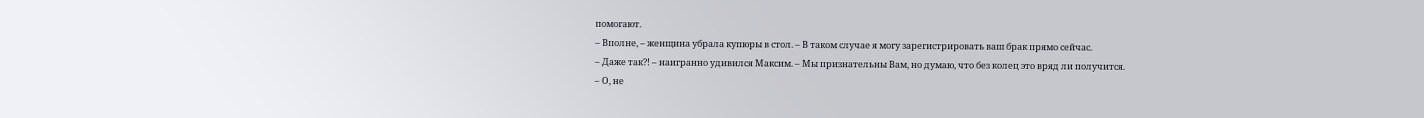помогают.
– Вполне, – женщина убрала купюры в стол. – В таком случае я могу зарегистрировать ваш брак прямо сейчас.
– Даже так?! – наигранно удивился Максим. – Мы признательны Вам, но думаю, что без колец это вряд ли получится.
– О, не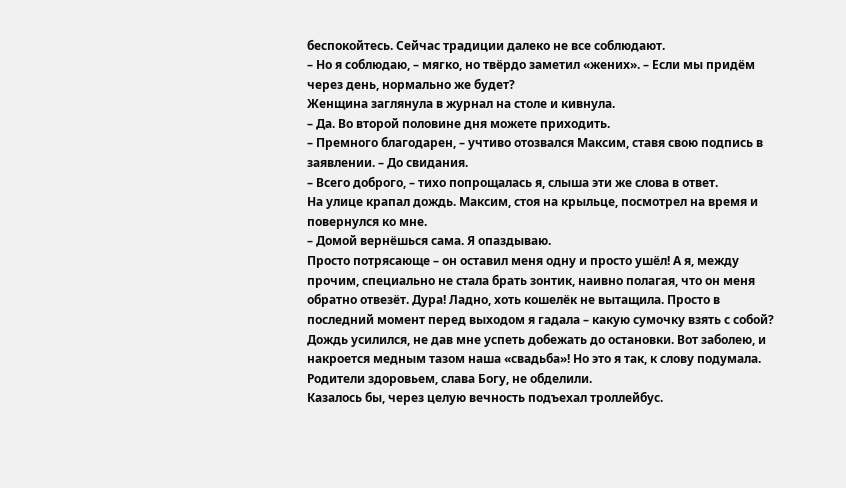беспокойтесь. Сейчас традиции далеко не все соблюдают.
– Но я соблюдаю, – мягко, но твёрдо заметил «жених». – Если мы придём через день, нормально же будет?
Женщина заглянула в журнал на столе и кивнула.
– Да. Во второй половине дня можете приходить.
– Премного благодарен, – учтиво отозвался Максим, ставя свою подпись в заявлении. – До свидания.
– Всего доброго, – тихо попрощалась я, слыша эти же слова в ответ.
На улице крапал дождь. Максим, стоя на крыльце, посмотрел на время и повернулся ко мне.
– Домой вернёшься сама. Я опаздываю.
Просто потрясающе – он оставил меня одну и просто ушёл! А я, между прочим, специально не стала брать зонтик, наивно полагая, что он меня обратно отвезёт. Дура! Ладно, хоть кошелёк не вытащила. Просто в последний момент перед выходом я гадала – какую сумочку взять с собой?
Дождь усилился, не дав мне успеть добежать до остановки. Вот заболею, и накроется медным тазом наша «свадьба»! Но это я так, к слову подумала. Родители здоровьем, слава Богу, не обделили.
Казалось бы, через целую вечность подъехал троллейбус.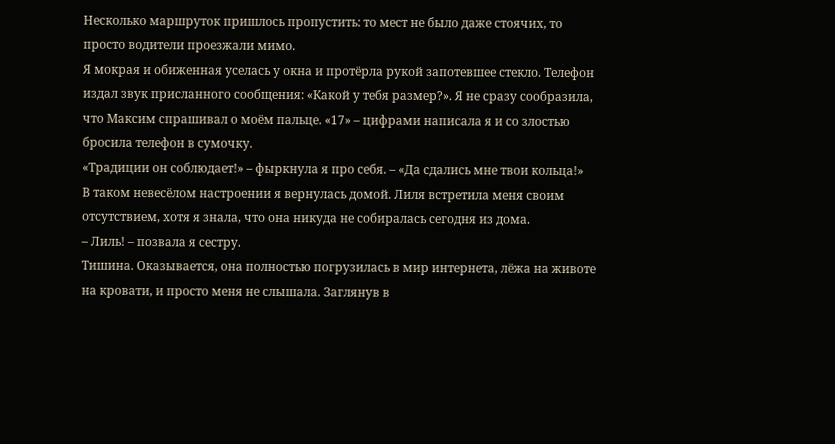Несколько маршруток пришлось пропустить: то мест не было даже стоячих, то просто водители проезжали мимо.
Я мокрая и обиженная уселась у окна и протёрла рукой запотевшее стекло. Телефон издал звук присланного сообщения: «Какой у тебя размер?». Я не сразу сообразила, что Максим спрашивал о моём пальце. «17» – цифрами написала я и со злостью бросила телефон в сумочку.
«Традиции он соблюдает!» – фыркнула я про себя. – «Да сдались мне твои кольца!»
В таком невесёлом настроении я вернулась домой. Лиля встретила меня своим отсутствием, хотя я знала, что она никуда не собиралась сегодня из дома.
– Лиль! – позвала я сестру.
Тишина. Оказывается, она полностью погрузилась в мир интернета, лёжа на животе на кровати, и просто меня не слышала. Заглянув в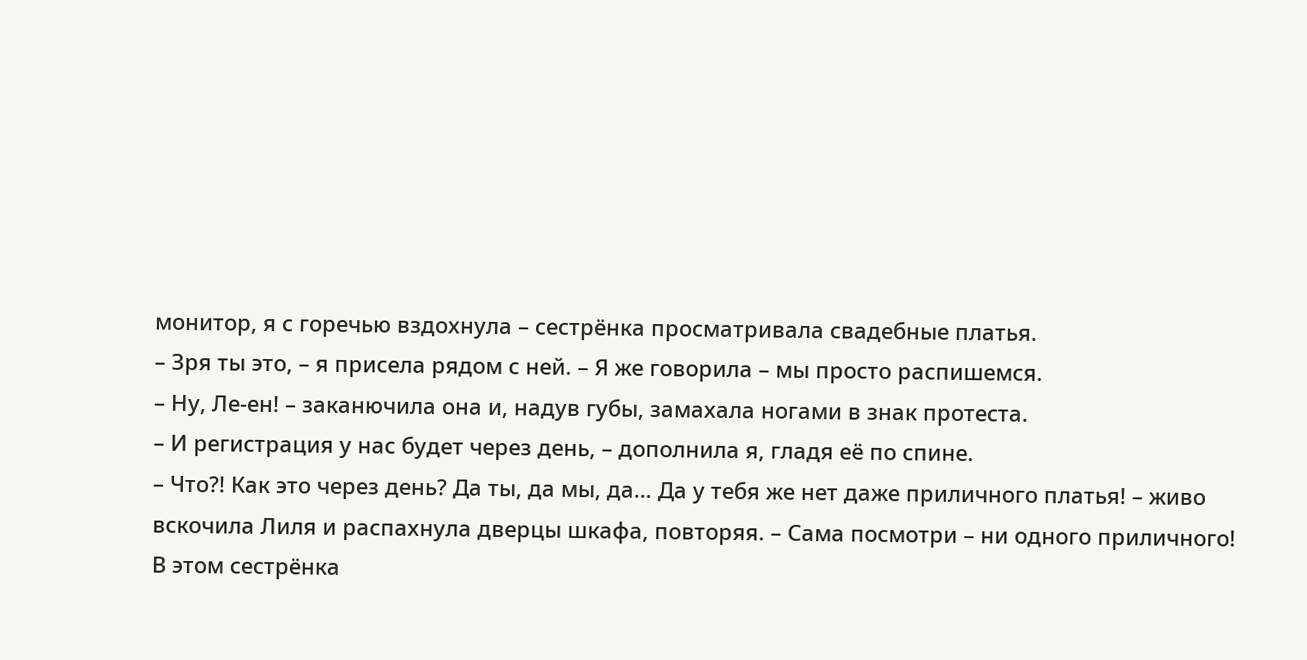монитор, я с горечью вздохнула – сестрёнка просматривала свадебные платья.
– Зря ты это, – я присела рядом с ней. – Я же говорила – мы просто распишемся.
– Ну, Ле-ен! – заканючила она и, надув губы, замахала ногами в знак протеста.
– И регистрация у нас будет через день, – дополнила я, гладя её по спине.
– Что?! Как это через день? Да ты, да мы, да… Да у тебя же нет даже приличного платья! – живо вскочила Лиля и распахнула дверцы шкафа, повторяя. – Сама посмотри – ни одного приличного!
В этом сестрёнка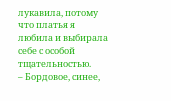лукавила, потому что платья я любила и выбирала себе с особой тщательностью.
– Бордовое, синее,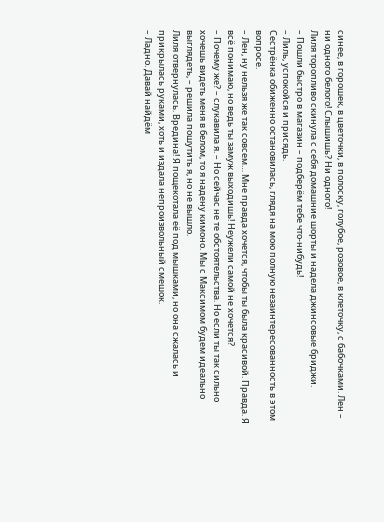синее, в горошек, в цветочки, в полоску, голубое, розовое, в клеточку, с бабочками. Лен – ни одного белого! Слышишь? Ни одного!
Лиля торопливо скинула с себя домашние шорты и надела джинсовые бриджи.
– Пошли быстро в магазин – подберём тебе что-нибудь!
– Лиль, успокойся и присядь.
Сестрёнка обиженно остановилась, глядя на мою полную незаинтересованность в этом вопросе.
– Лен, ну нельзя же так совсем… Мне правда хочется, чтобы ты была красивой. Правда. Я всё понимаю, но ведь ты замуж выходишь! Неужели самой не хочется?
– Почему же? – слукавила я. – Но сейчас не те обстоятельства. Но если ты так сильно хочешь видеть меня в белом, то я надену кимоно. Мы с Максимом будем идеально выглядеть, – решила пошутить я, но не вышло.
Лиля отвернулась. Вредина! Я пощекотала её под мышками, но она сжалась и прикрылась руками, хоть и издала непроизвольный смешок.
– Ладно. Давай найдём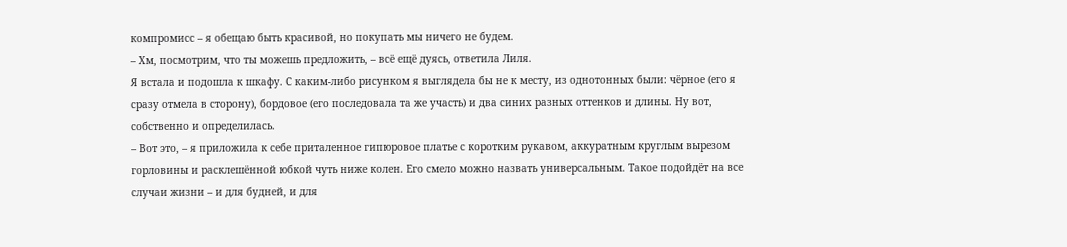компромисс – я обещаю быть красивой, но покупать мы ничего не будем.
– Хм, посмотрим, что ты можешь предложить, – всё ещё дуясь, ответила Лиля.
Я встала и подошла к шкафу. С каким-либо рисунком я выглядела бы не к месту, из однотонных были: чёрное (его я сразу отмела в сторону), бордовое (его последовала та же участь) и два синих разных оттенков и длины. Ну вот, собственно и определилась.
– Вот это, – я приложила к себе приталенное гипюровое платье с коротким рукавом, аккуратным круглым вырезом горловины и расклешённой юбкой чуть ниже колен. Его смело можно назвать универсальным. Такое подойдёт на все случаи жизни – и для будней, и для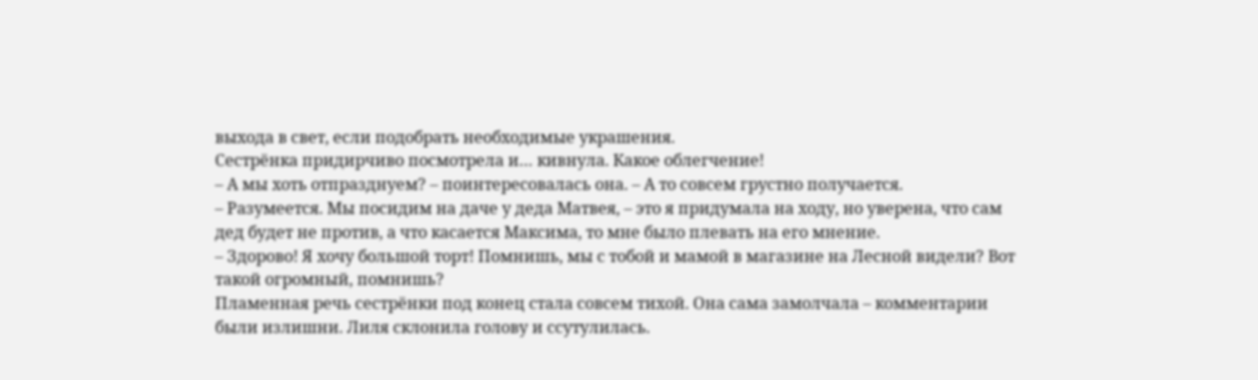выхода в свет, если подобрать необходимые украшения.
Сестрёнка придирчиво посмотрела и… кивнула. Какое облегчение!
– А мы хоть отпразднуем? – поинтересовалась она. – А то совсем грустно получается.
– Разумеется. Мы посидим на даче у деда Матвея, – это я придумала на ходу, но уверена, что сам дед будет не против, а что касается Максима, то мне было плевать на его мнение.
– Здорово! Я хочу большой торт! Помнишь, мы с тобой и мамой в магазине на Лесной видели? Вот такой огромный, помнишь?
Пламенная речь сестрёнки под конец стала совсем тихой. Она сама замолчала – комментарии были излишни. Лиля склонила голову и ссутулилась.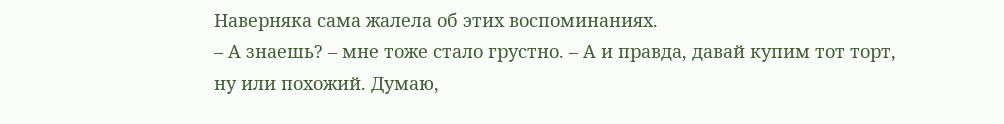Наверняка сама жалела об этих воспоминаниях.
– А знаешь? – мне тоже стало грустно. – А и правда, давай купим тот торт, ну или похожий. Думаю,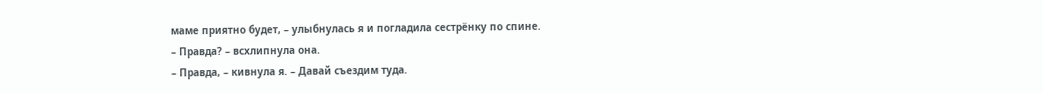маме приятно будет, – улыбнулась я и погладила сестрёнку по спине.
– Правда? – всхлипнула она.
– Правда, – кивнула я. – Давай съездим туда.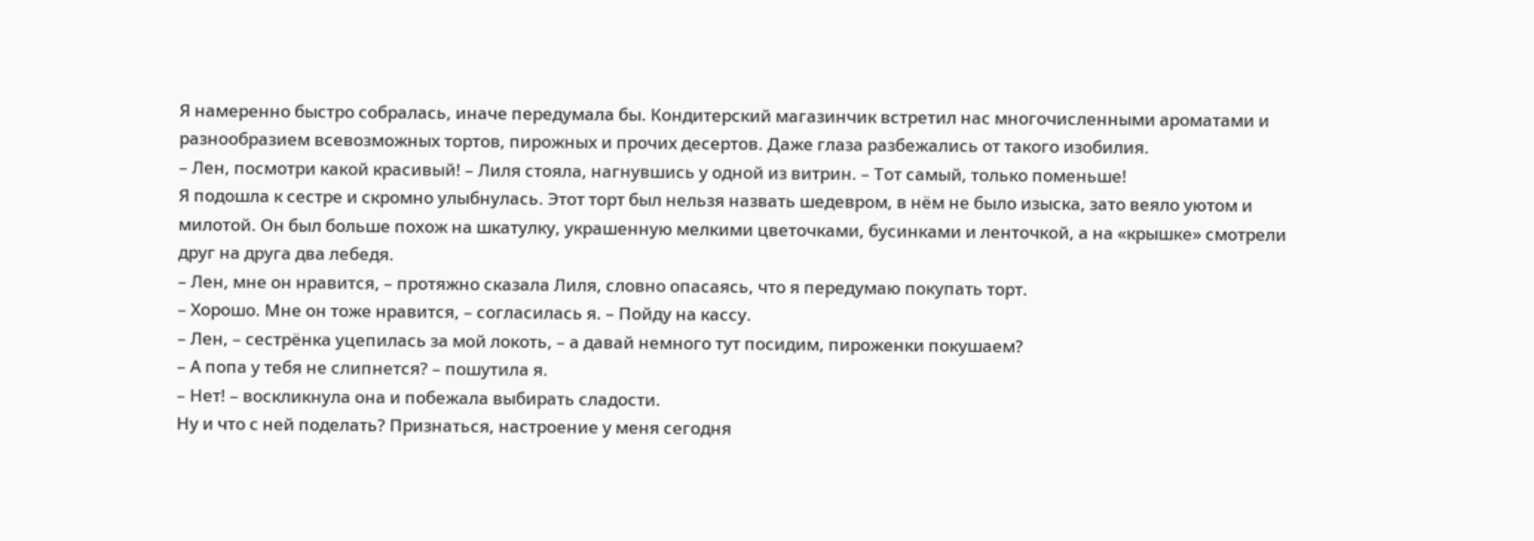Я намеренно быстро собралась, иначе передумала бы. Кондитерский магазинчик встретил нас многочисленными ароматами и разнообразием всевозможных тортов, пирожных и прочих десертов. Даже глаза разбежались от такого изобилия.
– Лен, посмотри какой красивый! – Лиля стояла, нагнувшись у одной из витрин. – Тот самый, только поменьше!
Я подошла к сестре и скромно улыбнулась. Этот торт был нельзя назвать шедевром, в нём не было изыска, зато веяло уютом и милотой. Он был больше похож на шкатулку, украшенную мелкими цветочками, бусинками и ленточкой, а на «крышке» смотрели друг на друга два лебедя.
– Лен, мне он нравится, – протяжно сказала Лиля, словно опасаясь, что я передумаю покупать торт.
– Хорошо. Мне он тоже нравится, – согласилась я. – Пойду на кассу.
– Лен, – сестрёнка уцепилась за мой локоть, – а давай немного тут посидим, пироженки покушаем?
– А попа у тебя не слипнется? – пошутила я.
– Нет! – воскликнула она и побежала выбирать сладости.
Ну и что с ней поделать? Признаться, настроение у меня сегодня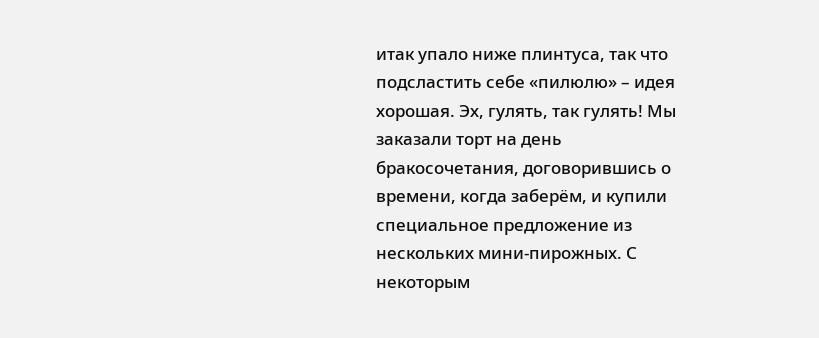итак упало ниже плинтуса, так что подсластить себе «пилюлю» – идея хорошая. Эх, гулять, так гулять! Мы заказали торт на день бракосочетания, договорившись о времени, когда заберём, и купили специальное предложение из нескольких мини-пирожных. С некоторым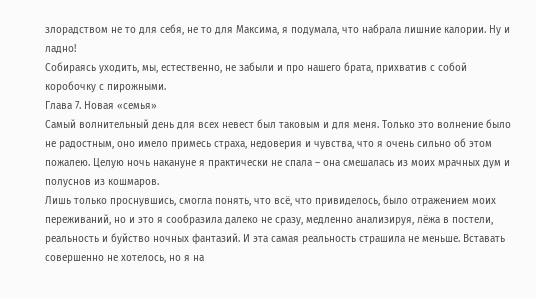злорадством не то для себя, не то для Максима, я подумала, что набрала лишние калории. Ну и ладно!
Собираясь уходить, мы, естественно, не забыли и про нашего брата, прихватив с собой коробочку с пирожными.
Глава 7. Новая «семья»
Самый волнительный день для всех невест был таковым и для меня. Только это волнение было не радостным, оно имело примесь страха, недоверия и чувства, что я очень сильно об этом пожалею. Целую ночь накануне я практически не спала – она смешалась из моих мрачных дум и полуснов из кошмаров.
Лишь только проснувшись, смогла понять, что всё, что привиделось, было отражением моих переживаний, но и это я сообразила далеко не сразу, медленно анализируя, лёжа в постели, реальность и буйство ночных фантазий. И эта самая реальность страшила не меньше. Вставать совершенно не хотелось, но я на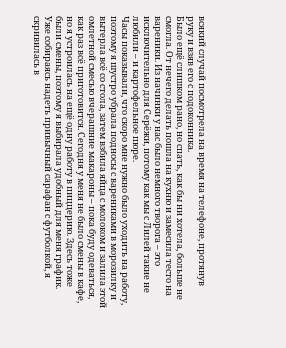всякий случай посмотрела на время на телефоне, протянув руку и взяв его с подоконника.
Было ещё слишком рано, но спать, как бы ни хотела, больше не смогла. От нечего делать пошла на кухню и замесила тесто на вареники. Из начинки у нас было немного творога – это исключительно для Серёжи, потому как мы с Лилей такие не любили – и картофельное пюре.
Часы показывали, что скоро мне нужно было уходить на работу, поэтому я шустро убрала подносы с варениками в морозилку и вытерла всё со стола, затем взбила яйца с молоком и залила этой омлетной смесью вчерашние макароны – пока буду одеваться, как раз всё приготовится. Сегодня у меня не было смены в кафе, но я устроилась на ещё одну работу в пиццерию. Здесь тоже были смены, поэтому я выбирала удобный для меня график.
Уже собираясь надеть привычный сарафан с футболкой, я скривилась в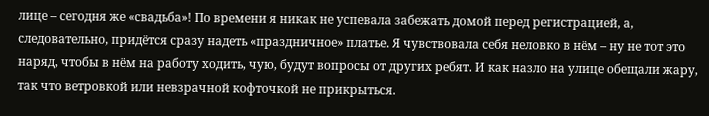лице – сегодня же «свадьба»! По времени я никак не успевала забежать домой перед регистрацией, а, следовательно, придётся сразу надеть «праздничное» платье. Я чувствовала себя неловко в нём – ну не тот это наряд, чтобы в нём на работу ходить, чую, будут вопросы от других ребят. И как назло на улице обещали жару, так что ветровкой или невзрачной кофточкой не прикрыться.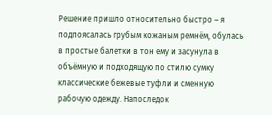Решение пришло относительно быстро – я подпоясалась грубым кожаным ремнём, обулась в простые балетки в тон ему и засунула в объёмную и подходящую по стилю сумку классические бежевые туфли и сменную рабочую одежду. Напоследок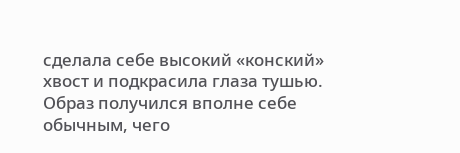сделала себе высокий «конский» хвост и подкрасила глаза тушью. Образ получился вполне себе обычным, чего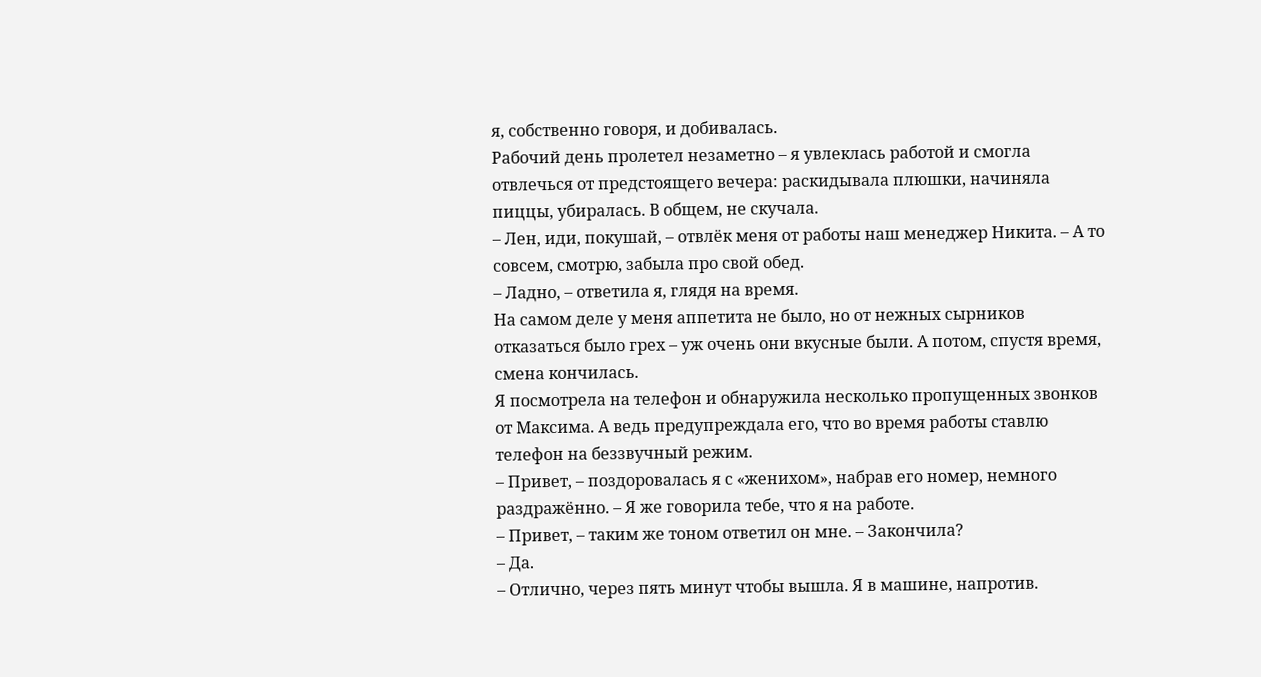я, собственно говоря, и добивалась.
Рабочий день пролетел незаметно – я увлеклась работой и смогла отвлечься от предстоящего вечера: раскидывала плюшки, начиняла пиццы, убиралась. В общем, не скучала.
– Лен, иди, покушай, – отвлёк меня от работы наш менеджер Никита. – А то совсем, смотрю, забыла про свой обед.
– Ладно, – ответила я, глядя на время.
На самом деле у меня аппетита не было, но от нежных сырников отказаться было грех – уж очень они вкусные были. А потом, спустя время, смена кончилась.
Я посмотрела на телефон и обнаружила несколько пропущенных звонков от Максима. А ведь предупреждала его, что во время работы ставлю телефон на беззвучный режим.
– Привет, – поздоровалась я с «женихом», набрав его номер, немного раздражённо. – Я же говорила тебе, что я на работе.
– Привет, – таким же тоном ответил он мне. – Закончила?
– Да.
– Отлично, через пять минут чтобы вышла. Я в машине, напротив.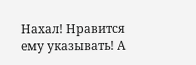Нахал! Нравится ему указывать! А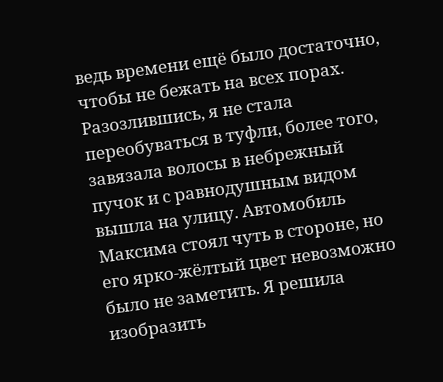ведь времени ещё было достаточно, чтобы не бежать на всех порах. Разозлившись, я не стала переобуваться в туфли, более того, завязала волосы в небрежный пучок и с равнодушным видом вышла на улицу. Автомобиль Максима стоял чуть в стороне, но его ярко-жёлтый цвет невозможно было не заметить. Я решила изобразить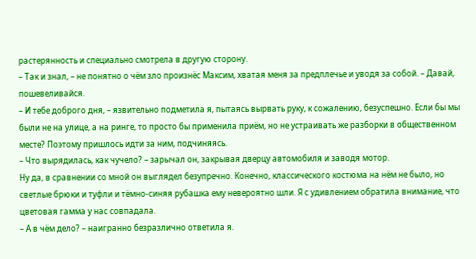растерянность и специально смотрела в другую сторону.
– Так и знал, – не понятно о чём зло произнёс Максим, хватая меня за предплечье и уводя за собой. – Давай, пошевеливайся.
– И тебе доброго дня, – язвительно подметила я, пытаясь вырвать руку, к сожалению, безуспешно. Если бы мы были не на улице, а на ринге, то просто бы применила приём, но не устраивать же разборки в общественном месте? Поэтому пришлось идти за ним, подчиняясь.
– Что вырядилась, как чучело? – зарычал он, закрывая дверцу автомобиля и заводя мотор.
Ну да, в сравнении со мной он выглядел безупречно. Конечно, классического костюма на нём не было, но светлые брюки и туфли и тёмно-синяя рубашка ему невероятно шли. Я с удивлением обратила внимание, что цветовая гамма у нас совпадала.
– А в чём дело? – наигранно безразлично ответила я.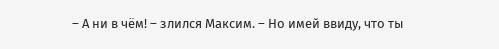– А ни в чём! – злился Максим. – Но имей ввиду, что ты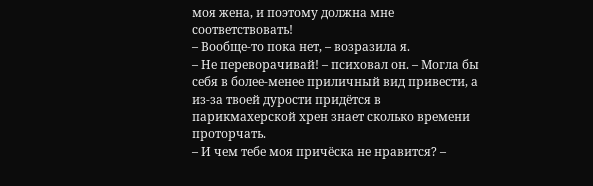моя жена, и поэтому должна мне соответствовать!
– Вообще-то пока нет, – возразила я.
– Не переворачивай! – психовал он. – Могла бы себя в более-менее приличный вид привести, а из-за твоей дурости придётся в парикмахерской хрен знает сколько времени проторчать.
– И чем тебе моя причёска не нравится? –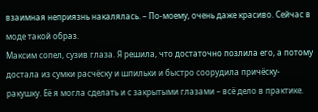взаимная неприязнь накалялась. – По-моему, очень даже красиво. Сейчас в моде такой образ.
Максим сопел, сузив глаза. Я решила, что достаточно позлила его, а потому достала из сумки расчёску и шпильки и быстро соорудила причёску-ракушку. Её я могла сделать и с закрытыми глазами – всё дело в практике.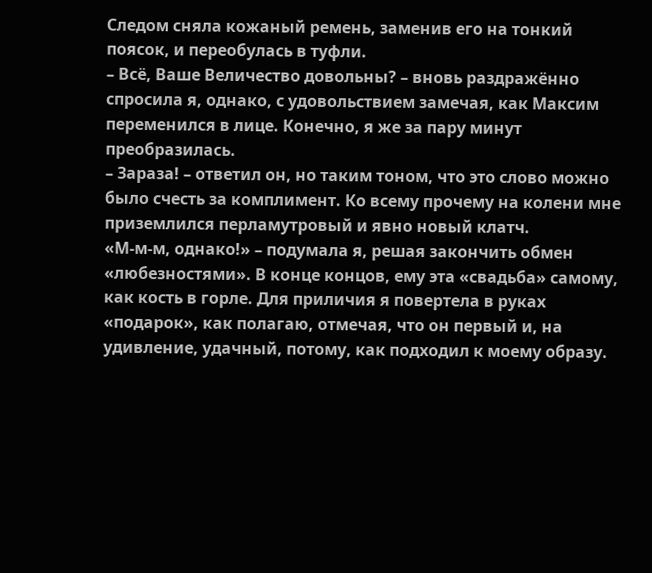Следом сняла кожаный ремень, заменив его на тонкий поясок, и переобулась в туфли.
– Всё, Ваше Величество довольны? – вновь раздражённо спросила я, однако, с удовольствием замечая, как Максим переменился в лице. Конечно, я же за пару минут преобразилась.
– Зараза! – ответил он, но таким тоном, что это слово можно было счесть за комплимент. Ко всему прочему на колени мне приземлился перламутровый и явно новый клатч.
«М-м-м, однако!» – подумала я, решая закончить обмен «любезностями». В конце концов, ему эта «свадьба» самому, как кость в горле. Для приличия я повертела в руках «подарок», как полагаю, отмечая, что он первый и, на удивление, удачный, потому, как подходил к моему образу.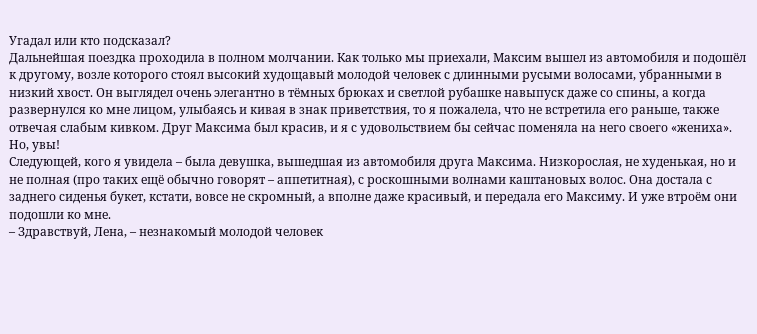Угадал или кто подсказал?
Дальнейшая поездка проходила в полном молчании. Как только мы приехали, Максим вышел из автомобиля и подошёл к другому, возле которого стоял высокий худощавый молодой человек с длинными русыми волосами, убранными в низкий хвост. Он выглядел очень элегантно в тёмных брюках и светлой рубашке навыпуск даже со спины, а когда развернулся ко мне лицом, улыбаясь и кивая в знак приветствия, то я пожалела, что не встретила его раньше, также отвечая слабым кивком. Друг Максима был красив, и я с удовольствием бы сейчас поменяла на него своего «жениха». Но, увы!
Следующей, кого я увидела – была девушка, вышедшая из автомобиля друга Максима. Низкорослая, не худенькая, но и не полная (про таких ещё обычно говорят – аппетитная), с роскошными волнами каштановых волос. Она достала с заднего сиденья букет, кстати, вовсе не скромный, а вполне даже красивый, и передала его Максиму. И уже втроём они подошли ко мне.
– Здравствуй, Лена, – незнакомый молодой человек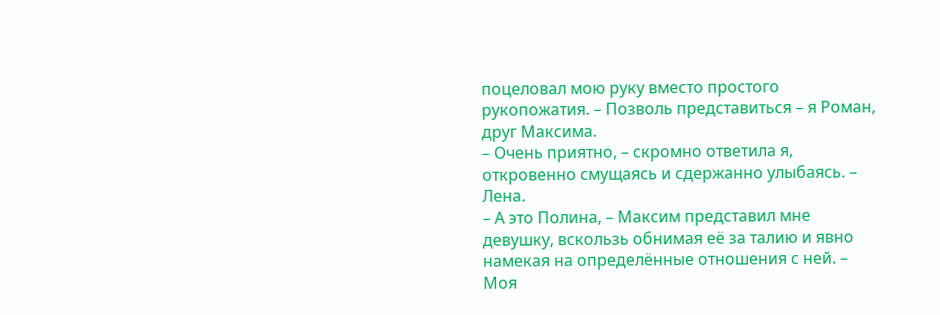поцеловал мою руку вместо простого рукопожатия. – Позволь представиться – я Роман, друг Максима.
– Очень приятно, – скромно ответила я, откровенно смущаясь и сдержанно улыбаясь. – Лена.
– А это Полина, – Максим представил мне девушку, вскользь обнимая её за талию и явно намекая на определённые отношения с ней. – Моя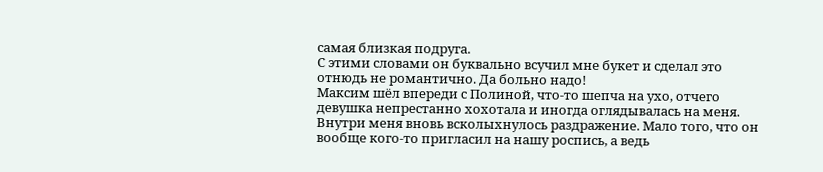самая близкая подруга.
С этими словами он буквально всучил мне букет и сделал это отнюдь не романтично. Да больно надо!
Максим шёл впереди с Полиной, что-то шепча на ухо, отчего девушка непрестанно хохотала и иногда оглядывалась на меня.
Внутри меня вновь всколыхнулось раздражение. Мало того, что он вообще кого-то пригласил на нашу роспись, а ведь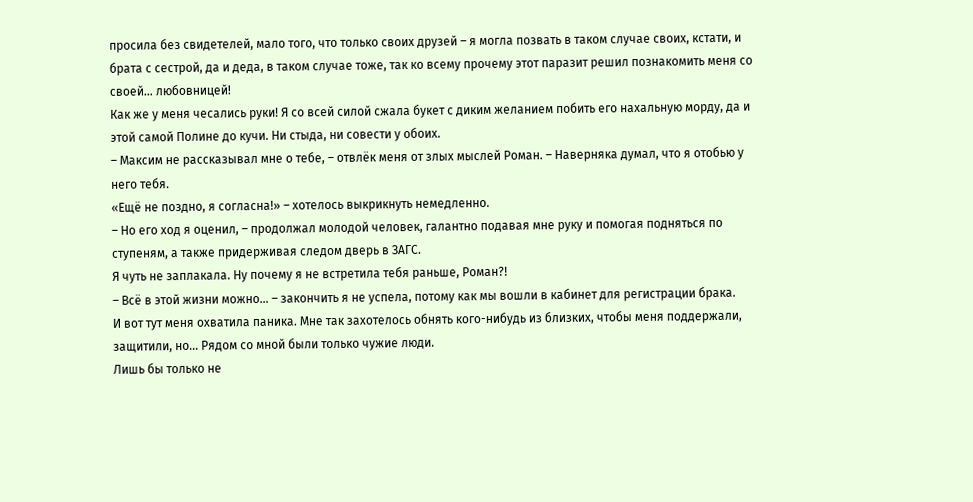просила без свидетелей, мало того, что только своих друзей – я могла позвать в таком случае своих, кстати, и брата с сестрой, да и деда, в таком случае тоже, так ко всему прочему этот паразит решил познакомить меня со своей… любовницей!
Как же у меня чесались руки! Я со всей силой сжала букет с диким желанием побить его нахальную морду, да и этой самой Полине до кучи. Ни стыда, ни совести у обоих.
– Максим не рассказывал мне о тебе, – отвлёк меня от злых мыслей Роман. – Наверняка думал, что я отобью у него тебя.
«Ещё не поздно, я согласна!» – хотелось выкрикнуть немедленно.
– Но его ход я оценил, – продолжал молодой человек, галантно подавая мне руку и помогая подняться по ступеням, а также придерживая следом дверь в ЗАГС.
Я чуть не заплакала. Ну почему я не встретила тебя раньше, Роман?!
– Всё в этой жизни можно… – закончить я не успела, потому как мы вошли в кабинет для регистрации брака.
И вот тут меня охватила паника. Мне так захотелось обнять кого-нибудь из близких, чтобы меня поддержали, защитили, но… Рядом со мной были только чужие люди.
Лишь бы только не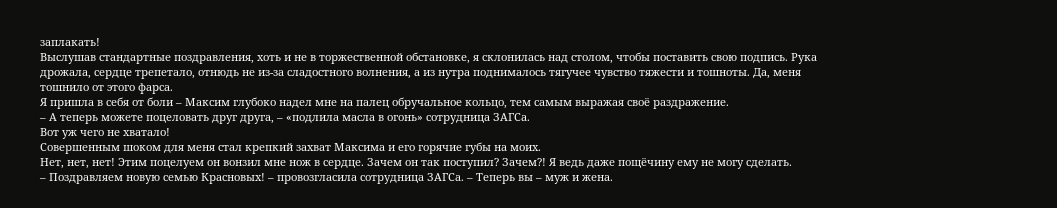заплакать!
Выслушав стандартные поздравления, хоть и не в торжественной обстановке, я склонилась над столом, чтобы поставить свою подпись. Рука дрожала, сердце трепетало, отнюдь не из-за сладостного волнения, а из нутра поднималось тягучее чувство тяжести и тошноты. Да, меня тошнило от этого фарса.
Я пришла в себя от боли – Максим глубоко надел мне на палец обручальное кольцо, тем самым выражая своё раздражение.
– А теперь можете поцеловать друг друга, – «подлила масла в огонь» сотрудница ЗАГСа.
Вот уж чего не хватало!
Совершенным шоком для меня стал крепкий захват Максима и его горячие губы на моих.
Нет, нет, нет! Этим поцелуем он вонзил мне нож в сердце. Зачем он так поступил? Зачем?! Я ведь даже пощёчину ему не могу сделать.
– Поздравляем новую семью Красновых! – провозгласила сотрудница ЗАГСа. – Теперь вы – муж и жена.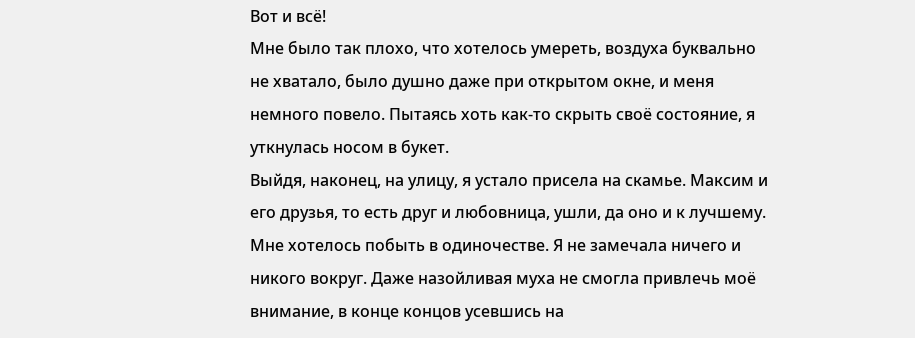Вот и всё!
Мне было так плохо, что хотелось умереть, воздуха буквально не хватало, было душно даже при открытом окне, и меня немного повело. Пытаясь хоть как-то скрыть своё состояние, я уткнулась носом в букет.
Выйдя, наконец, на улицу, я устало присела на скамье. Максим и его друзья, то есть друг и любовница, ушли, да оно и к лучшему. Мне хотелось побыть в одиночестве. Я не замечала ничего и никого вокруг. Даже назойливая муха не смогла привлечь моё внимание, в конце концов усевшись на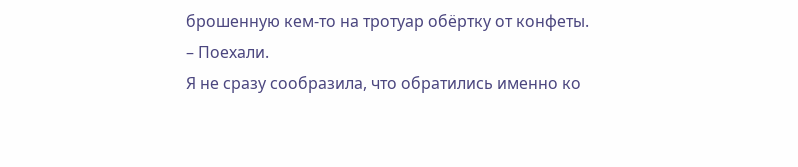брошенную кем-то на тротуар обёртку от конфеты.
– Поехали.
Я не сразу сообразила, что обратились именно ко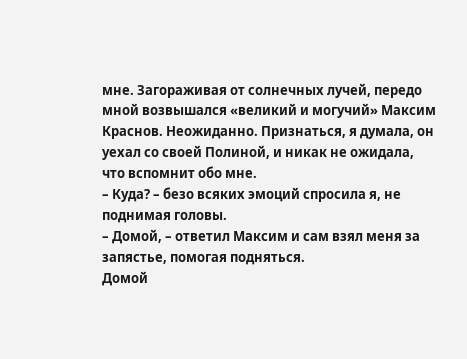мне. Загораживая от солнечных лучей, передо мной возвышался «великий и могучий» Максим Краснов. Неожиданно. Признаться, я думала, он уехал со своей Полиной, и никак не ожидала, что вспомнит обо мне.
– Куда? – безо всяких эмоций спросила я, не поднимая головы.
– Домой, – ответил Максим и сам взял меня за запястье, помогая подняться.
Домой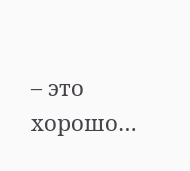– это хорошо…